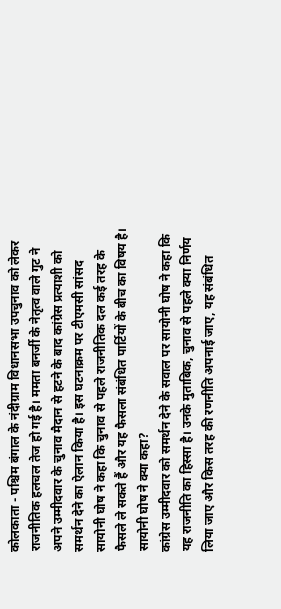कोलकाता - पश्चिम बंगाल के नंदीग्राम विधानसभा उपचुनाव को लेकर राजनीतिक हलचल तेज हो गई है। ममता बनर्जी के नेतृत्व वाले गुट ने अपने उम्मीदवार के चुनाव मैदान से हटने के बाद कांग्रेस प्रत्याशी को समर्थन देने का ऐलान किया है। इस घटनाक्रम पर टीएमसी सांसद सायोनी घोष ने कहा कि चुनाव से पहले राजनीतिक दल कई तरह के फैसले ले सकते हैं और यह फैसला संबंधित पार्टियों के बीच का विषय है।
सायोनी घोष ने क्या कहा?
कांग्रेस उम्मीदवार को समर्थन देने के सवाल पर सायोनी घोष ने कहा कि यह राजनीति का हिस्सा है। उनके मुताबिक, चुनाव से पहले क्या निर्णय लिया जाए और किस तरह की रणनीति अपनाई जाए, यह संबंधित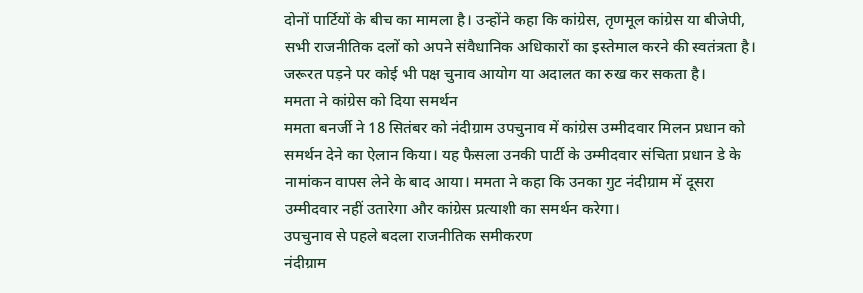दोनों पार्टियों के बीच का मामला है। उन्होंने कहा कि कांग्रेस, तृणमूल कांग्रेस या बीजेपी, सभी राजनीतिक दलों को अपने संवैधानिक अधिकारों का इस्तेमाल करने की स्वतंत्रता है। जरूरत पड़ने पर कोई भी पक्ष चुनाव आयोग या अदालत का रुख कर सकता है।
ममता ने कांग्रेस को दिया समर्थन
ममता बनर्जी ने 18 सितंबर को नंदीग्राम उपचुनाव में कांग्रेस उम्मीदवार मिलन प्रधान को समर्थन देने का ऐलान किया। यह फैसला उनकी पार्टी के उम्मीदवार संचिता प्रधान डे के नामांकन वापस लेने के बाद आया। ममता ने कहा कि उनका गुट नंदीग्राम में दूसरा उम्मीदवार नहीं उतारेगा और कांग्रेस प्रत्याशी का समर्थन करेगा।
उपचुनाव से पहले बदला राजनीतिक समीकरण
नंदीग्राम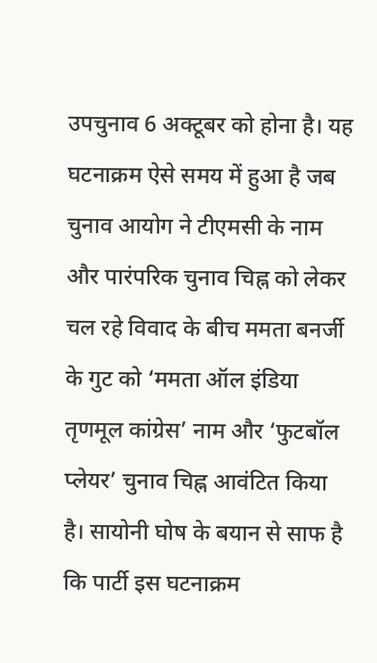उपचुनाव 6 अक्टूबर को होना है। यह घटनाक्रम ऐसे समय में हुआ है जब चुनाव आयोग ने टीएमसी के नाम और पारंपरिक चुनाव चिह्न को लेकर चल रहे विवाद के बीच ममता बनर्जी के गुट को ‘ममता ऑल इंडिया तृणमूल कांग्रेस’ नाम और ‘फुटबॉल प्लेयर’ चुनाव चिह्न आवंटित किया है। सायोनी घोष के बयान से साफ है कि पार्टी इस घटनाक्रम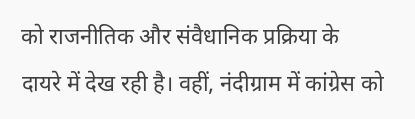को राजनीतिक और संवैधानिक प्रक्रिया के दायरे में देख रही है। वहीं, नंदीग्राम में कांग्रेस को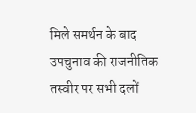मिले समर्थन के बाद उपचुनाव की राजनीतिक तस्वीर पर सभी दलों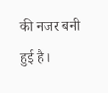की नजर बनी हुई है।